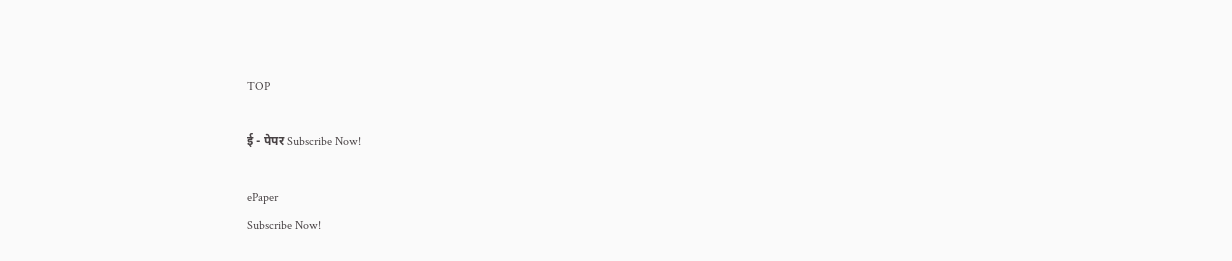TOP

ई - पेपर Subscribe Now!

ePaper
Subscribe Now!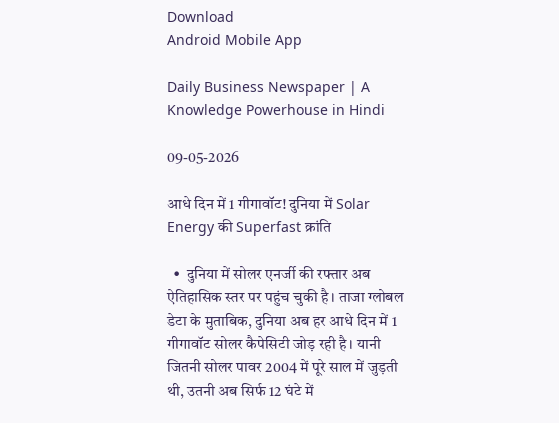Download
Android Mobile App

Daily Business Newspaper | A Knowledge Powerhouse in Hindi

09-05-2026

आधे दिन में 1 गीगावॉट! दुनिया में Solar Energy की Superfast क्रांति

  •  दुनिया में सोलर एनर्जी की रफ्तार अब ऐतिहासिक स्तर पर पहुंच चुकी है। ताजा ग्लोबल डेटा के मुताबिक, दुनिया अब हर आधे दिन में 1 गीगावॉट सोलर कैपेसिटी जोड़ रही है। यानी जितनी सोलर पावर 2004 में पूरे साल में जुड़ती थी, उतनी अब सिर्फ 12 घंटे में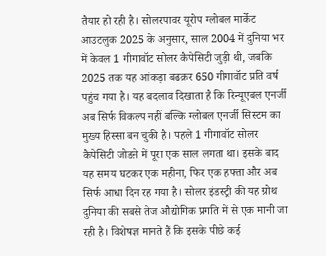तैयार हो रही है। सोलरपावर यूरोप ग्लोबल मार्केट आउटलुक 2025 के अनुसार, साल 2004 में दुनिया भर में केवल 1 गीगावॉट सोलर कैपेसिटी जुड़ी थी, जबकि 2025 तक यह आंकड़ा बढक़र 650 गीगावॉट प्रति वर्ष पहुंच गया है। यह बदलाव दिखाता है कि रिन्यूएबल एनर्जी अब सिर्फ विकल्प नहीं बल्कि ग्लोबल एनर्जी सिस्टम का मुख्य हिस्सा बन चुकी है। पहले 1 गीगावॉट सोलर कैपेसिटी जोडऩे में पूरा एक साल लगता था। इसके बाद यह समय घटकर एक महीना, फिर एक हफ्ता और अब सिर्फ आधा दिन रह गया है। सोलर इंडस्ट्री की यह ग्रोथ दुनिया की सबसे तेज औद्योगिक प्रगति में से एक मानी जा रही है। विशेषज्ञ मानते हैं कि इसके पीछे कई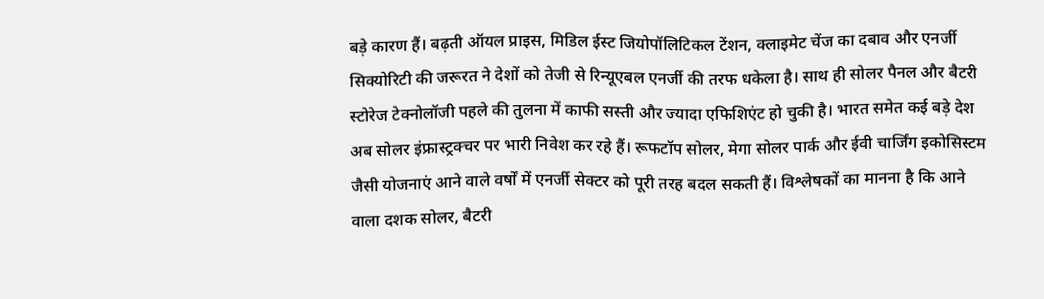बड़े कारण हैं। बढ़ती ऑयल प्राइस, मिडिल ईस्ट जियोपॉलिटिकल टेंशन, क्लाइमेट चेंज का दबाव और एनर्जी सिक्योरिटी की जरूरत ने देशों को तेजी से रिन्यूएबल एनर्जी की तरफ धकेला है। साथ ही सोलर पैनल और बैटरी स्टोरेज टेक्नोलॉजी पहले की तुलना में काफी सस्ती और ज्यादा एफिशिएंट हो चुकी है। भारत समेत कई बड़े देश अब सोलर इंफ्रास्ट्रक्चर पर भारी निवेश कर रहे हैं। रूफटॉप सोलर, मेगा सोलर पार्क और ईवी चार्जिंग इकोसिस्टम जैसी योजनाएं आने वाले वर्षों में एनर्जी सेक्टर को पूरी तरह बदल सकती हैं। विश्लेषकों का मानना है कि आने वाला दशक सोलर, बैटरी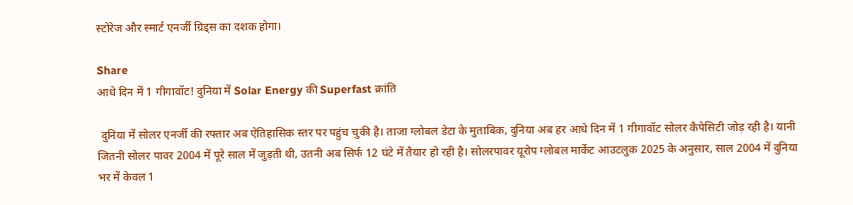स्टोरेज और स्मार्ट एनर्जी ग्रिड्स का दशक होगा।

Share
आधे दिन में 1 गीगावॉट! दुनिया में Solar Energy की Superfast क्रांति

 दुनिया में सोलर एनर्जी की रफ्तार अब ऐतिहासिक स्तर पर पहुंच चुकी है। ताजा ग्लोबल डेटा के मुताबिक, दुनिया अब हर आधे दिन में 1 गीगावॉट सोलर कैपेसिटी जोड़ रही है। यानी जितनी सोलर पावर 2004 में पूरे साल में जुड़ती थी, उतनी अब सिर्फ 12 घंटे में तैयार हो रही है। सोलरपावर यूरोप ग्लोबल मार्केट आउटलुक 2025 के अनुसार, साल 2004 में दुनिया भर में केवल 1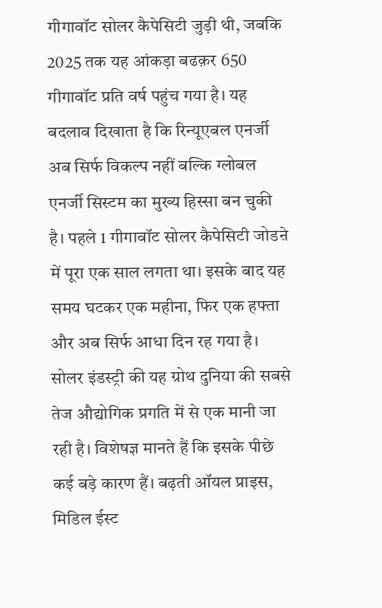गीगावॉट सोलर कैपेसिटी जुड़ी थी, जबकि 2025 तक यह आंकड़ा बढक़र 650 गीगावॉट प्रति वर्ष पहुंच गया है। यह बदलाव दिखाता है कि रिन्यूएबल एनर्जी अब सिर्फ विकल्प नहीं बल्कि ग्लोबल एनर्जी सिस्टम का मुख्य हिस्सा बन चुकी है। पहले 1 गीगावॉट सोलर कैपेसिटी जोडऩे में पूरा एक साल लगता था। इसके बाद यह समय घटकर एक महीना, फिर एक हफ्ता और अब सिर्फ आधा दिन रह गया है। सोलर इंडस्ट्री की यह ग्रोथ दुनिया की सबसे तेज औद्योगिक प्रगति में से एक मानी जा रही है। विशेषज्ञ मानते हैं कि इसके पीछे कई बड़े कारण हैं। बढ़ती ऑयल प्राइस, मिडिल ईस्ट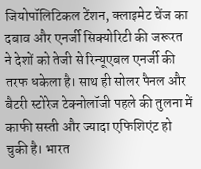जियोपॉलिटिकल टेंशन, क्लाइमेट चेंज का दबाव और एनर्जी सिक्योरिटी की जरूरत ने देशों को तेजी से रिन्यूएबल एनर्जी की तरफ धकेला है। साथ ही सोलर पैनल और बैटरी स्टोरेज टेक्नोलॉजी पहले की तुलना में काफी सस्ती और ज्यादा एफिशिएंट हो चुकी है। भारत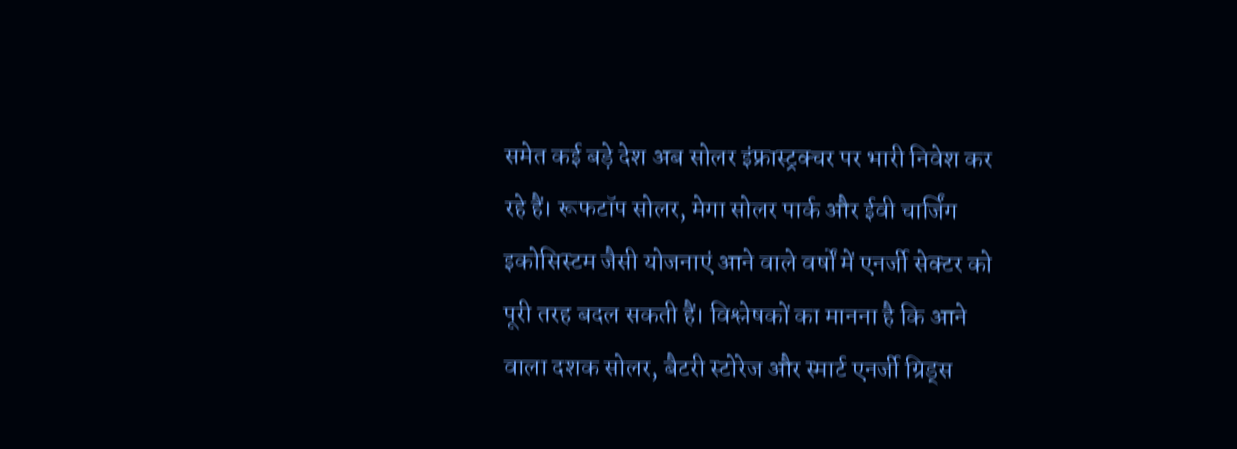समेत कई बड़े देश अब सोलर इंफ्रास्ट्रक्चर पर भारी निवेश कर रहे हैं। रूफटॉप सोलर, मेगा सोलर पार्क और ईवी चार्जिंग इकोसिस्टम जैसी योजनाएं आने वाले वर्षों में एनर्जी सेक्टर को पूरी तरह बदल सकती हैं। विश्लेषकों का मानना है कि आने वाला दशक सोलर, बैटरी स्टोरेज और स्मार्ट एनर्जी ग्रिड्स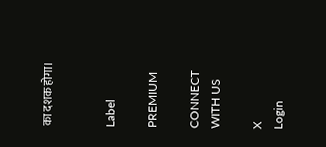का दशक होगा।


Label

PREMIUM

CONNECT WITH US

X
Login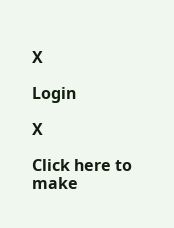X

Login

X

Click here to make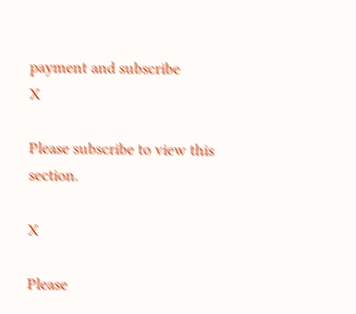payment and subscribe
X

Please subscribe to view this section.

X

Please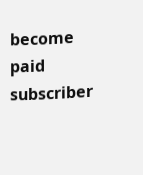become paid subscriber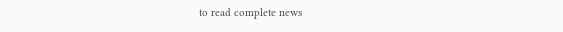to read complete news